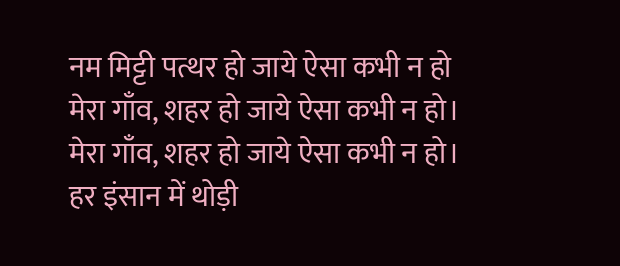नम मिट्टी पत्थर हो जाये ऐसा कभी न हो
मेरा गाँव, शहर हो जाये ऐसा कभी न हो।
मेरा गाँव, शहर हो जाये ऐसा कभी न हो।
हर इंसान में थोड़ी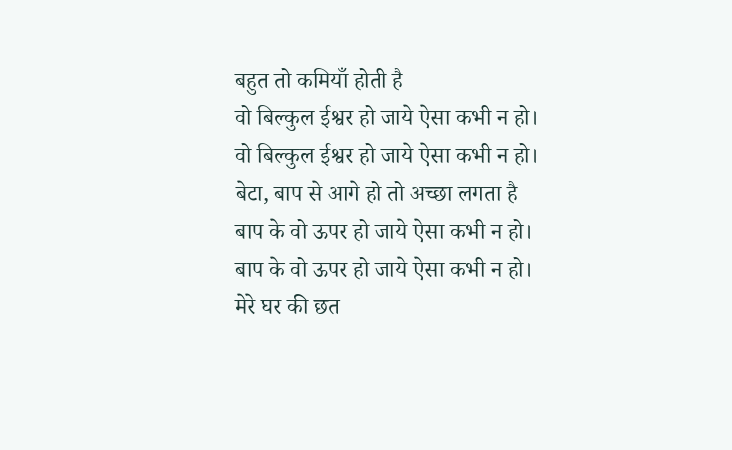बहुत तो कमियाँ होती है
वो बिल्कुल ईश्वर हो जाये ऐसा कभी न हो।
वो बिल्कुल ईश्वर हो जाये ऐसा कभी न हो।
बेटा, बाप से आगे हो तो अच्छा लगता है
बाप के वो ऊपर हो जाये ऐसा कभी न हो।
बाप के वो ऊपर हो जाये ऐसा कभी न हो।
मेरे घर की छत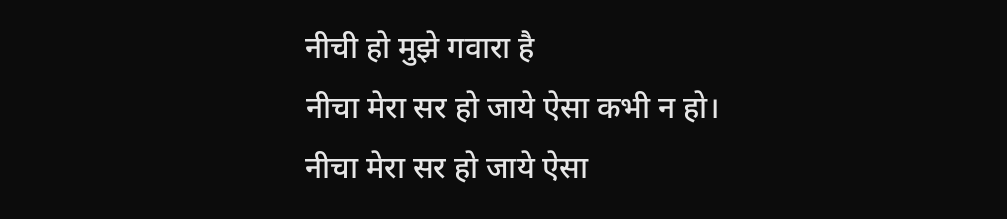नीची हो मुझे गवारा है
नीचा मेरा सर हो जाये ऐसा कभी न हो।
नीचा मेरा सर हो जाये ऐसा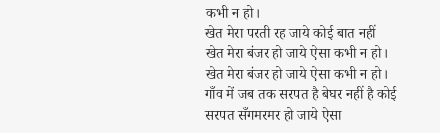कभी न हो।
खेत मेरा परती रह जाये कोई बात नहीं
खेत मेरा बंजर हो जाये ऐसा कभी न हो।
खेत मेरा बंजर हो जाये ऐसा कभी न हो।
गाँव में जब तक सरपत है बेघर नहीं है कोई
सरपत सँगमरमर हो जाये ऐसा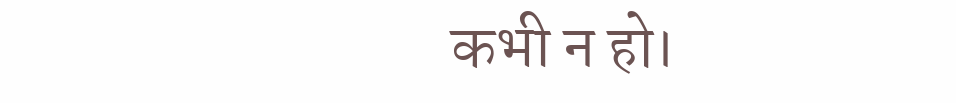कभी न हो।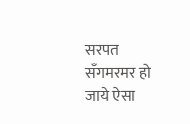सरपत सँगमरमर हो जाये ऐसा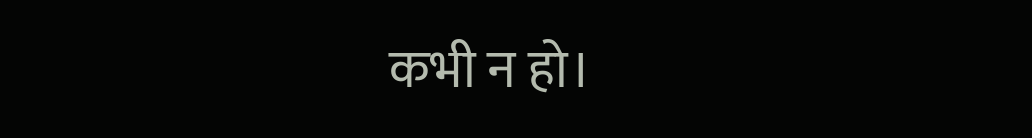कभी न हो।